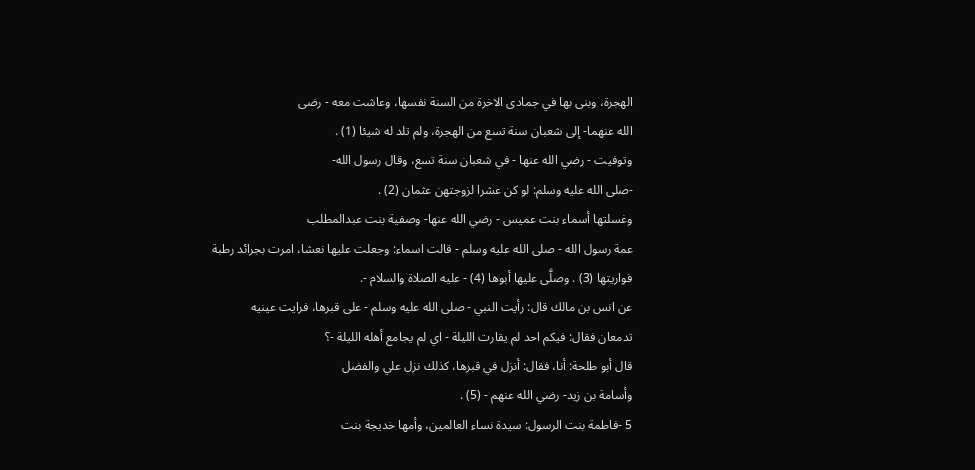الهجرة، وبنى بها في جمادى الاخرة من السنة نفسها، وعاشت معه - رضى
الله عنهما- إلى شعبان سنة تسع من الهجرة، ولم تلد له شيئا (1) .
وتوفيت - رضي الله عنها - في شعبان سنة تسع، وقال رسول الله-
-صلى الله عليه وسلم: لو كن عشرا لزوجتهن عثمان (2) .
وغسلتها أسماء بنت عميس - رضي الله عنها- وصفية بنت عبدالمطلب
عمة رسول الله - صلى الله عليه وسلم - قالت اسماء: وجعلت عليها نعشا، امرت بجرائد رطبة
فواريتها (3) . وصلَّى عليها أبوها (4) - عليه الصلاة والسلام -.
عن انس بن مالك قال: رأيت النبي - صلى الله عليه وسلم - على قبرها، فرايت عينيه
تدمعان فقال: فيكم احد لم يقارت الليلة - اي لم يجامع أهله الليلة -؟
قال أبو طلحة: أنا، فقال: أنزل في قبرها، كذلك نزل علي والفضل
وأسامة بن زيد- رضي الله عنهم - (5) .
5 -فاطمة بنت الرسول: سيدة نساء العالمين، وأمها خديجة بنت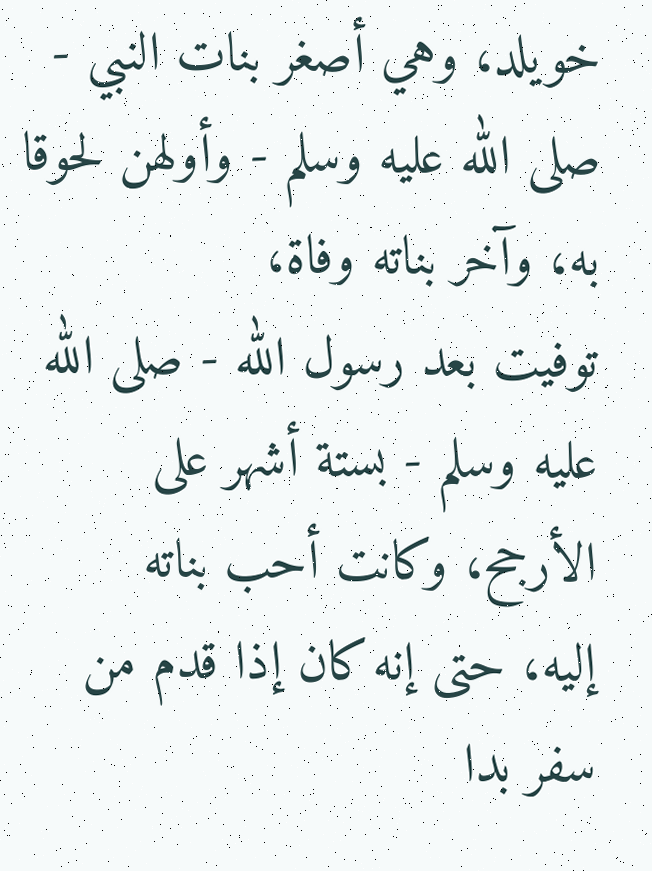خويلد، وهي أصغر بنات النبي - صلى الله عليه وسلم - وأولهن لحوقا به، وآخر بناته وفاة،
توفيت بعد رسول الله - صلى الله عليه وسلم - بستة أشهر على الأرجح، وكانت أحب بناته
إليه، حتى إنه كان إذا قدم من سفر بدا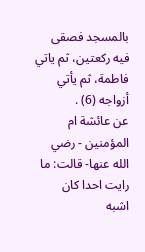بالمسجد فصقى فيه ركعتين، ثم ياتي
فاطمة، ثم يأتي أزواجه (6) .
عن عائشة ام المؤمنين - رضي الله عنها- قالت: ما رايت احدا كان
اشبه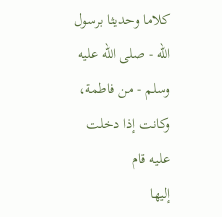كلاما وحديثا برسول الله - صلى الله عليه وسلم - من فاطمة، وكانت إذا دخلت عليه قام
إليها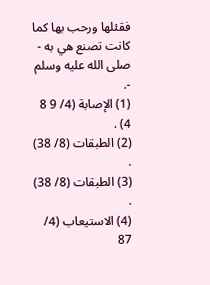فقئلها ورحب بها كما كانت تصنع هي به - صلى الله عليه وسلم -.
(1) الإصابة (4/ 9 8 4) .
(2) الطبقات (8/ 38) .
(3) الطبقات (8/ 38) .
(4) الاستيعاب (4/ 87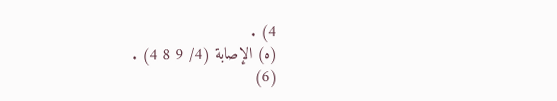4) .
(ه) الإصابة (4/ 9 8 4) .
(6)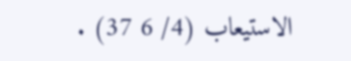الاستيعاب (4/ 6 37) .